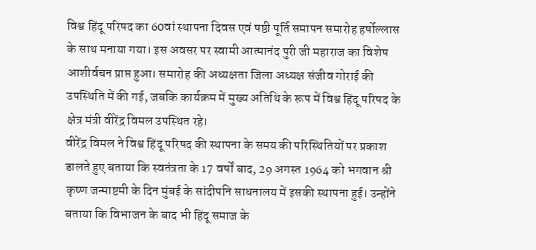विश्व हिंदू परिषद का 60वां स्थापना दिवस एवं षष्ठी पूर्ति समापन समारोह हर्षोल्लास के साथ मनाया गया। इस अवसर पर स्वामी आत्मानंद पुरी जी महाराज का विशेष आशीर्वचन प्राप्त हुआ। समारोह की अध्यक्षता जिला अध्यक्ष संजीव गोराई की उपस्थिति में की गई, जबकि कार्यक्रम में मुख्य अतिथि के रूप में विश्व हिंदू परिषद के क्षेत्र मंत्री वीरेंद्र विमल उपस्थित रहे।
वीरेंद्र विमल ने विश्व हिंदू परिषद की स्थापना के समय की परिस्थितियों पर प्रकाश डालते हुए बताया कि स्वतंत्रता के 17 वर्षों बाद, 29 अगस्त 1964 को भगवान श्री कृष्ण जन्माष्टमी के दिन मुंबई के सांदीपनि साधनालय में इसकी स्थापना हुई। उन्होंने बताया कि विभाजन के बाद भी हिंदू समाज के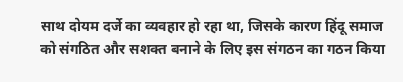साथ दोयम दर्जे का व्यवहार हो रहा था, जिसके कारण हिंदू समाज को संगठित और सशक्त बनाने के लिए इस संगठन का गठन किया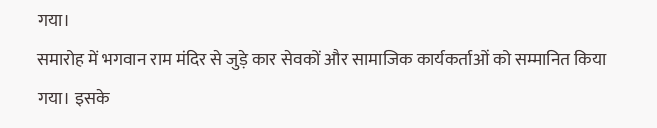गया।
समारोह में भगवान राम मंदिर से जुड़े कार सेवकों और सामाजिक कार्यकर्ताओं को सम्मानित किया गया। इसके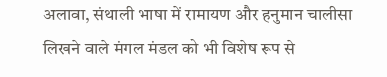अलावा, संथाली भाषा में रामायण और हनुमान चालीसा लिखने वाले मंगल मंडल को भी विशेष रूप से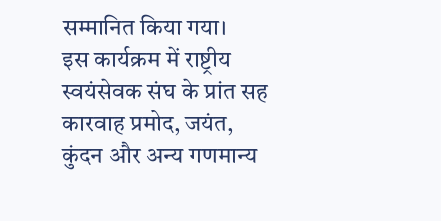सम्मानित किया गया।
इस कार्यक्रम में राष्ट्रीय स्वयंसेवक संघ के प्रांत सह कारवाह प्रमोद, जयंत, कुंदन और अन्य गणमान्य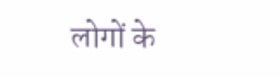लोगों के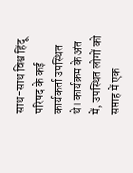साथ-साथ विश्व हिंदू परिषद के कई कार्यकर्ता उपस्थित थे। कार्यक्रम के अंत में, उपस्थित लोगों को सप्ताह में एक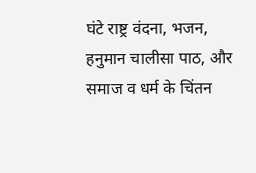घंटे राष्ट्र वंदना, भजन, हनुमान चालीसा पाठ, और समाज व धर्म के चिंतन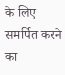के लिए समर्पित करने का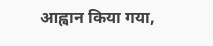आह्वान किया गया,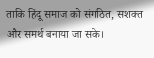ताकि हिंदू समाज को संगठित, सशक्त और समर्थ बनाया जा सके।